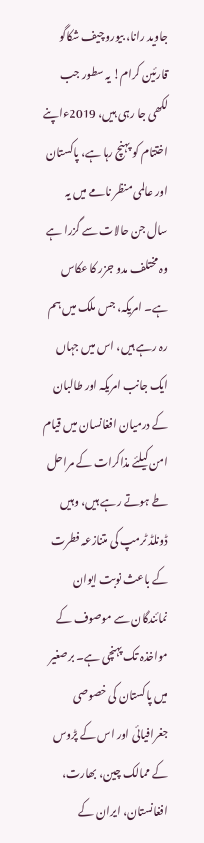جاوید رانا، بیوروچیف شکاگو
قارئین کرام! یہ سطور جب لکھی جا رہی ہیں، 2019ءاپنے اختتام کو پہنچ رہا ہے، پاکستان اور عالمی منظر نامے میں یہ سال جن حالات سے گزرا ہے وہ مختلف مدو جزر کا عکاس ہے۔ امریکہ، جس ملک میں ہم رہ رہے ہیں، اس میں جہاں ایک جانب امریکہ اور طالبان کے درمیان افغانسان میں قیام امن کیلئے مذاکرات کے مراحل طے ہوتے رہے ہیں، وہیں ڈونلڈ ٹرمپ کی متنازعہ فطرت کے باعث نوبت ایوان نمائندگان سے موصوف کے مواخذہ تک پہنچی ہے۔ برصغیر میں پاکستان کی خصوصی جغرافیائی اور اس کے پڑوس کے ممالک چین، بھارت، افغانستان، ایران کے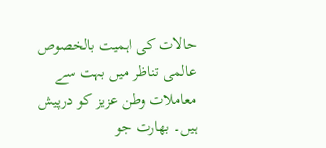حالات کی اہمیت بالخصوص عالمی تناظر میں بہت سے معاملات وطن عزیز کو درپیش ہیں۔ بھارت جو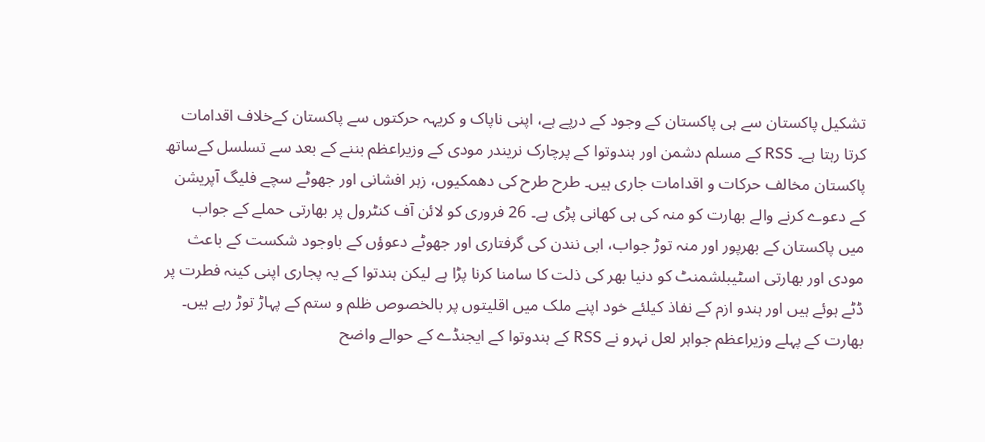تشکیل پاکستان سے ہی پاکستان کے وجود کے درپے ہے، اپنی ناپاک و کریہہ حرکتوں سے پاکستان کےخلاف اقدامات کرتا رہتا ہے۔ RSS کے مسلم دشمن اور ہندوتوا کے پرچارک نریندر مودی کے وزیراعظم بننے کے بعد سے تسلسل کےساتھ پاکستان مخالف حرکات و اقدامات جاری ہیں۔ طرح طرح کی دھمکیوں، زہر افشانی اور جھوٹے سچے فلیگ آپریشن کے دعوے کرنے والے بھارت کو منہ کی ہی کھانی پڑی ہے۔ 26 فروری کو لائن آف کنٹرول پر بھارتی حملے کے جواب میں پاکستان کے بھرپور اور منہ توڑ جواب، ابی نندن کی گرفتاری اور جھوٹے دعوؤں کے باوجود شکست کے باعث مودی اور بھارتی اسٹیبلشمنٹ کو دنیا بھر کی ذلت کا سامنا کرنا پڑا ہے لیکن ہندتوا کے یہ پجاری اپنی کینہ فطرت پر ڈٹے ہوئے ہیں اور ہندو ازم کے نفاذ کیلئے خود اپنے ملک میں اقلیتوں پر بالخصوص ظلم و ستم کے پہاڑ توڑ رہے ہیں۔ بھارت کے پہلے وزیراعظم جواہر لعل نہرو نے RSS کے ہندوتوا کے ایجنڈے کے حوالے واضح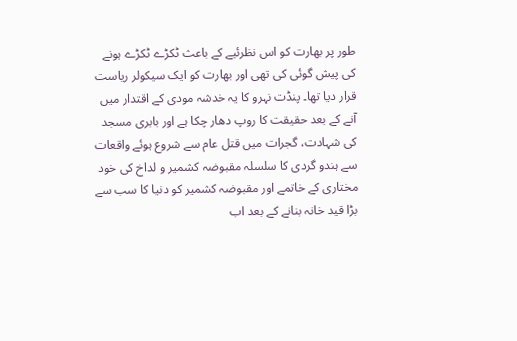طور پر بھارت کو اس نظرئیے کے باعث ٹکڑے ٹکڑے ہونے کی پیش گوئی کی تھی اور بھارت کو ایک سیکولر ریاست قرار دیا تھا۔ پنڈت نہرو کا یہ خدشہ مودی کے اقتدار میں آنے کے بعد حقیقت کا روپ دھار چکا ہے اور بابری مسجد کی شہادت، گجرات میں قتل عام سے شروع ہوئے واقعات سے ہندو گردی کا سلسلہ مقبوضہ کشمیر و لداخ کی خود مختاری کے خاتمے اور مقبوضہ کشمیر کو دنیا کا سب سے بڑا قید خانہ بنانے کے بعد اب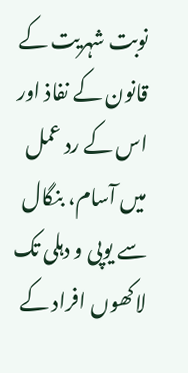نوبت شہریت کے قانون کے نفاذ اور اس کے رد عمل میں آسام، بنگال سے یوپی و دہلی تک لاکھوں افراد کے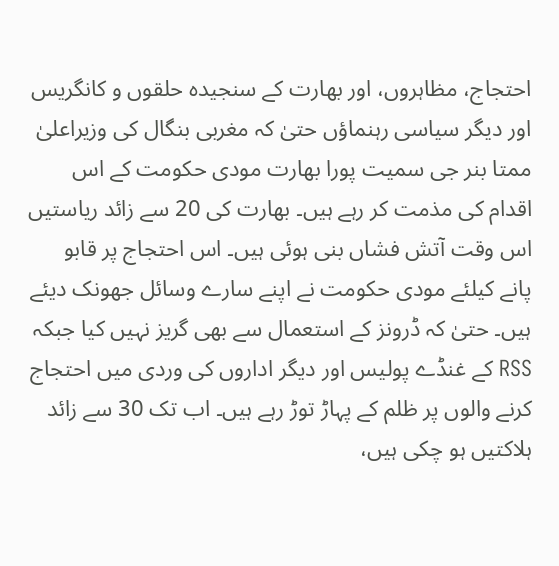احتجاج، مظاہروں، اور بھارت کے سنجیدہ حلقوں و کانگریس اور دیگر سیاسی رہنماؤں حتیٰ کہ مغربی بنگال کی وزیراعلیٰ ممتا بنر جی سمیت پورا بھارت مودی حکومت کے اس اقدام کی مذمت کر رہے ہیں۔ بھارت کی 20 سے زائد ریاستیں اس وقت آتش فشاں بنی ہوئی ہیں۔ اس احتجاج پر قابو پانے کیلئے مودی حکومت نے اپنے سارے وسائل جھونک دیئے ہیں۔ حتیٰ کہ ڈرونز کے استعمال سے بھی گریز نہیں کیا جبکہ RSS کے غنڈے پولیس اور دیگر اداروں کی وردی میں احتجاج کرنے والوں پر ظلم کے پہاڑ توڑ رہے ہیں۔ اب تک 30 سے زائد ہلاکتیں ہو چکی ہیں،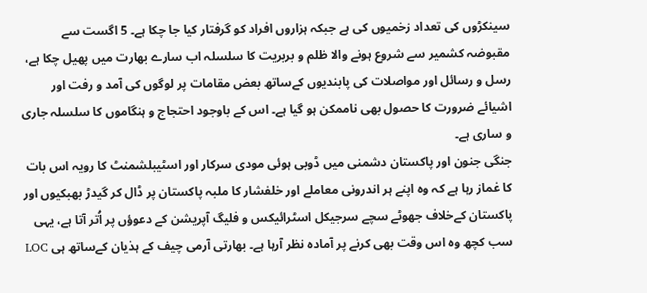سینکڑوں کی تعداد زخمیوں کی ہے جبکہ ہزاروں افراد کو گرفتار کیا جا چکا ہے۔ 5 اگست سے مقبوضہ کشمیر سے شروع ہونے والا ظلم و بربریت کا سلسلہ اب سارے بھارت میں پھیل چکا ہے، رسل و رسائل اور مواصلات کی پابندیوں کےساتھ بعض مقامات پر لوگوں کی آمد و رفت اور اشیائے ضرورت کا حصول بھی ناممکن ہو گیا ہے۔ اس کے باوجود احتجاج و ہنگاموں کا سلسلہ جاری و ساری ہے۔
جنگی جنون اور پاکستان دشمنی میں ڈوبی ہوئی مودی سرکار اور اسٹیبلشمنٹ کا رویہ اس بات کا غماز رہا ہے کہ وہ اپنے ہر اندرونی معاملے اور خلفشار کا ملبہ پاکستان پر ڈال کر گیدڑ بھبکیوں اور پاکستان کےخلاف جھوٹے سچے سرجیکل اسٹرائیکس و فلیگ آپریشن کے دعوؤں پر اُتر آتا ہے، یہی سب کچھ وہ اس وقت بھی کرنے پر آمادہ نظر آرہا ہے۔ بھارتی آرمی چیف کے ہذیان کےساتھ ہی LOC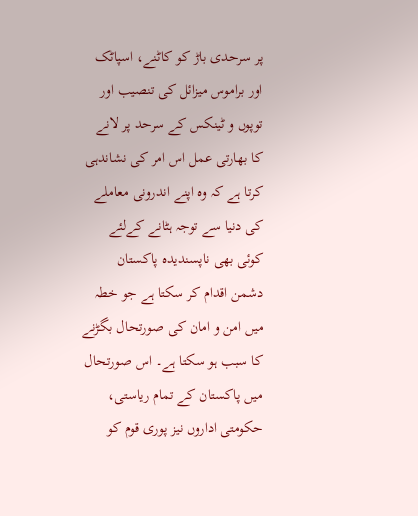پر سرحدی باڑ کو کاٹنے، اسپاٹک اور براموس میزائل کی تنصیب اور توپوں و ٹینکس کے سرحد پر لانے کا بھارتی عمل اس امر کی نشاندہی کرتا ہے کہ وہ اپنے اندرونی معاملے کی دنیا سے توجہ ہٹانے کےلئے کوئی بھی ناپسندیدہ پاکستان دشمن اقدام کر سکتا ہے جو خطہ میں امن و امان کی صورتحال بگڑنے کا سبب ہو سکتا ہے۔ اس صورتحال میں پاکستان کے تمام ریاستی، حکومتی اداروں نیز پوری قوم کو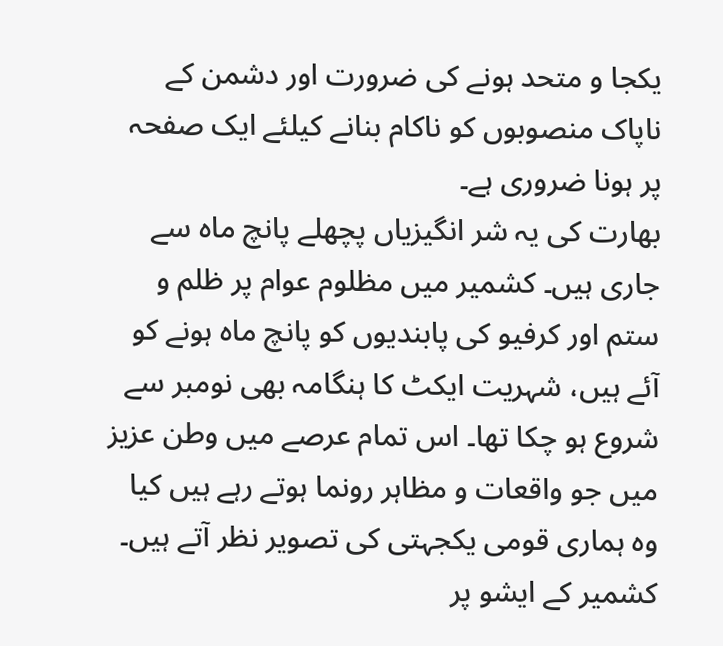یکجا و متحد ہونے کی ضرورت اور دشمن کے ناپاک منصوبوں کو ناکام بنانے کیلئے ایک صفحہ پر ہونا ضروری ہے۔
بھارت کی یہ شر انگیزیاں پچھلے پانچ ماہ سے جاری ہیں۔ کشمیر میں مظلوم عوام پر ظلم و ستم اور کرفیو کی پابندیوں کو پانچ ماہ ہونے کو آئے ہیں، شہریت ایکٹ کا ہنگامہ بھی نومبر سے شروع ہو چکا تھا۔ اس تمام عرصے میں وطن عزیز میں جو واقعات و مظاہر رونما ہوتے رہے ہیں کیا وہ ہماری قومی یکجہتی کی تصویر نظر آتے ہیں۔ کشمیر کے ایشو پر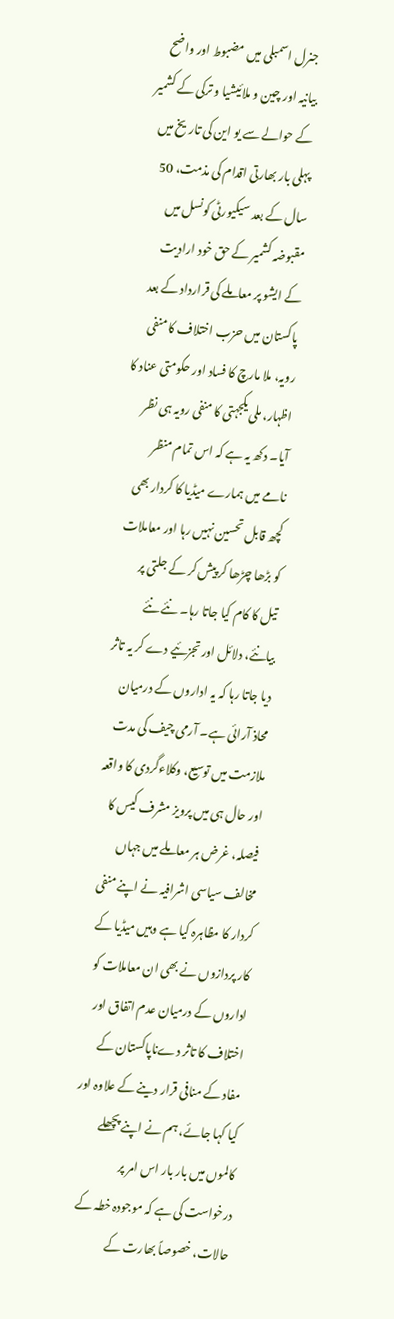جنرل اسمبلی میں مضبوط اور واضح بیانیہ اور چین و ملائیشیا و ترکی کے کشمیر کے حوالے سے یو این کی تاریخ میں پہلی بار بھارتی اقدام کی مذمت، 50 سال کے بعد سیکیورٹی کونسل میں مقبوضہ کشمیر کے حق خود ارادیت کے ایشو پر معاملے کی قرارداد کے بعد پاکستان میں حزب اختلاف کا منفی رویہ، ملا مارچ کا فساد اور حکومتی عناد کا اظہار، ملی یکجہتی کا منفی رویہ ہی نظر آیا۔ دکھ یہ ہے کہ اس تمام منظر نامے میں ہمارے میڈیا کا کردار بھی کچھ قابل تحسین نہیں رہا اور معاملات کو بڑھا چڑھا کر پیش کر کے جلتی پر تیل کا کام کیا جاتا رہا۔ نئے نئے بیانئے، دلائل اور تجزئیے دے کر یہ تاثر دیا جاتا رہا کہ یہ اداروں کے درمیان محاذ آرائی ہے۔ آرمی چیف کی مدت ملازمت میں توسیع، وکلاءگردی کا واقعہ اور حال ہی میں پرویز مشرف کیس کا فیصلہ، غرض ہر معاملے میں جہاں مخالف سیاسی اشرافیہ نے اپنے منفی کردار کا مظاہرہ کیا ہے وہیں میڈیا کے کار پردازوں نے بھی ان معاملات کو اداروں کے درمیان عدم اتفاق اور اختلاف کا تاثر دےناپاکستان کے مفاد کے منافی قرار دینے کے علاوہ اور کیا کہا جائے، ہم نے اپنے پچھلے کالموں میں بار بار اس امر پر درخواست کی ہے کہ موجودہ خطہ کے حالات، خصوصاً بھارت کے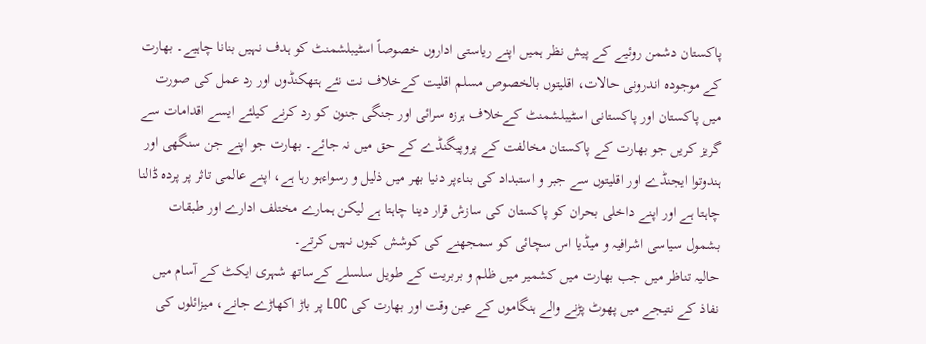پاکستان دشمن روئیے کے پیش نظر ہمیں اپنے ریاستی اداروں خصوصاً اسٹیبلشمنٹ کو ہدف نہیں بنانا چاہیے۔ بھارت کے موجودہ اندرونی حالات، اقلیتوں بالخصوص مسلم اقلیت کےخلاف نت نئے ہتھکنڈوں اور رد عمل کی صورت میں پاکستان اور پاکستانی اسٹیبلشمنٹ کےخلاف ہرزہ سرائی اور جنگی جنون کو رد کرنے کیلئے ایسے اقدامات سے گریز کریں جو بھارت کے پاکستان مخالفت کے پروپیگنڈے کے حق میں نہ جائے۔ بھارت جو اپنے جن سنگھی اور ہندوتوا ایجنڈے اور اقلیتوں سے جبر و استبداد کی بناءپر دنیا بھر میں ذلیل و رسواءہو رہا ہے، اپنے عالمی تاثر پر پردہ ڈالنا چاہتا ہے اور اپنے داخلی بحران کو پاکستان کی سازش قرار دینا چاہتا ہے لیکن ہمارے مختلف ادارے اور طبقات بشمول سیاسی اشرافیہ و میڈیا اس سچائی کو سمجھنے کی کوشش کیوں نہیں کرتے۔
حالیہ تناظر میں جب بھارت میں کشمیر میں ظلم و بربریت کے طویل سلسلے کےساتھ شہری ایکٹ کے آسام میں نفاذ کے نتیجے میں پھوٹ پڑنے والے ہنگاموں کے عین وقت اور بھارت کی LOC پر باڑ اکھاڑے جانے، میزائلوں کی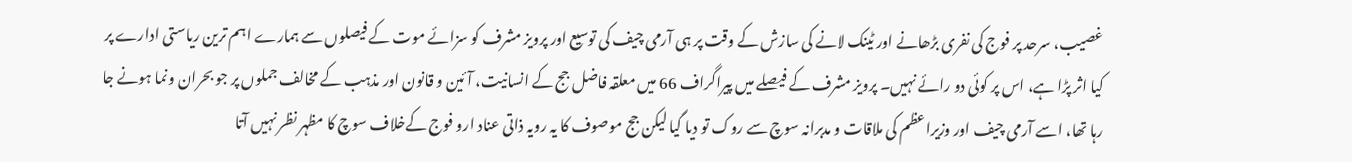غصیب، سرحد پر فوج کی نفری بڑھانے اور ٹینک لانے کی سازش کے وقت پر ہی آرمی چیف کی توسیع اور پرویز مشرف کو سزائے موت کے فیصلوں سے ہمارے اہم ترین ریاستی ادارے پر کیا اثر پڑا ہے، اس پر کوئی دو رائے نہیں۔ پرویز مشرف کے فیصلے میں پیراگراف 66 میں معلقہ فاضل جج کے انسانیت، آئین و قانون اور مذہب کے مخالف جملوں پر جو بحران ونما ہونے جا رہا تھا، اسے آرمی چیف اور وزیراعظم کی ملاقات و مدبرانہ سوچ سے روک تو دیا گیا لیکن جج موصوف کا یہ رویہ ذاتی عناد ارو فوج کےخلاف سوچ کا مظہر نظر نہیں آتا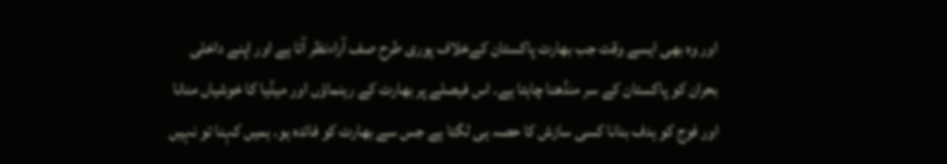اور وہ بھی ایسے وقت جب بھارت پاکستان کےخلاف پوری طرح صف آراءنظر آتا ہے اور اپنے داخلی بحران کو پاکستان کے سر منڈھنا چاہتا ہے۔ اس فیصلے پر بھارت کے رہنماؤں اور میڈیا کا خوشیاں منانا اور فوج کو ہدف بنانا کسی سازش کا حصہ ہی لگتا ہے جس سے بھارت کو فائدہ ہو۔ ہمیں کہنا تو نہیں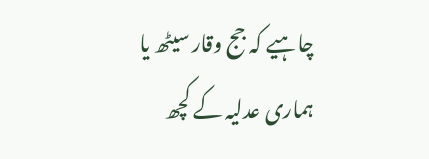چاہیے کہ جج وقار سیٹھ یا ہماری عدلیہ کے کچھ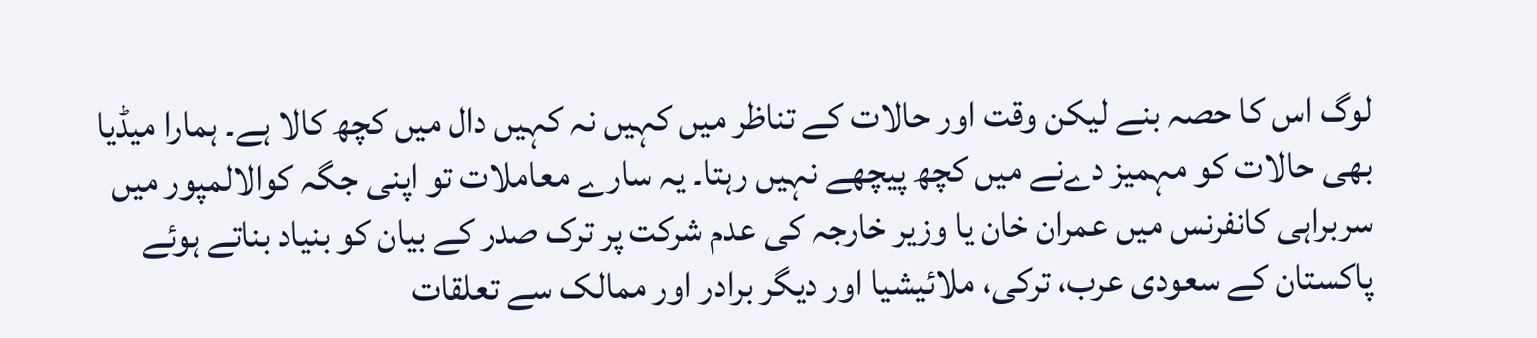لوگ اس کا حصہ بنے لیکن وقت اور حالات کے تناظر میں کہیں نہ کہیں دال میں کچھ کالا ہے۔ ہمارا میڈیا بھی حالات کو مہمیز دےنے میں کچھ پیچھے نہیں رہتا۔ یہ سارے معاملات تو اپنی جگہ کوالالمپور میں سربراہی کانفرنس میں عمران خان یا وزیر خارجہ کی عدم شرکت پر ترک صدر کے بیان کو بنیاد بناتے ہوئے پاکستان کے سعودی عرب، ترکی، ملائیشیا اور دیگر برادر اور ممالک سے تعلقات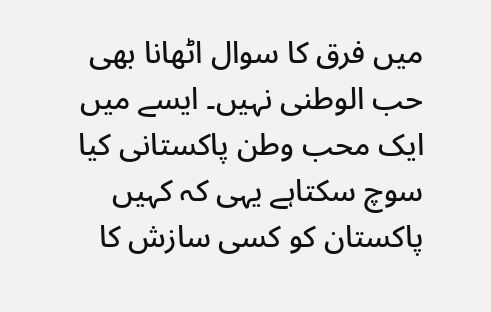میں فرق کا سوال اٹھانا بھی حب الوطنی نہیں۔ ایسے میں ایک محب وطن پاکستانی کیا سوچ سکتاہے یہی کہ کہیں پاکستان کو کسی سازش کا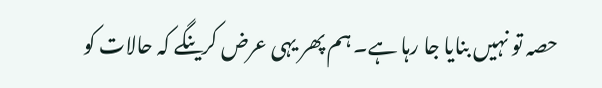حصہ تو نہیں بنایا جا رہا ہے۔ ہم پھر یہی عرض کرینگے کہ حالات کو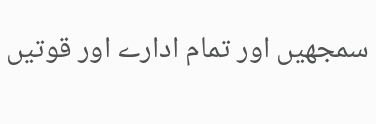سمجھیں اور تمام ادارے اور قوتیں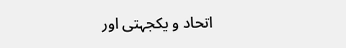اتحاد و یکجہتی اور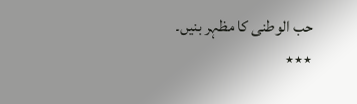حب الوطنی کا مظہر بنیں۔
٭٭٭